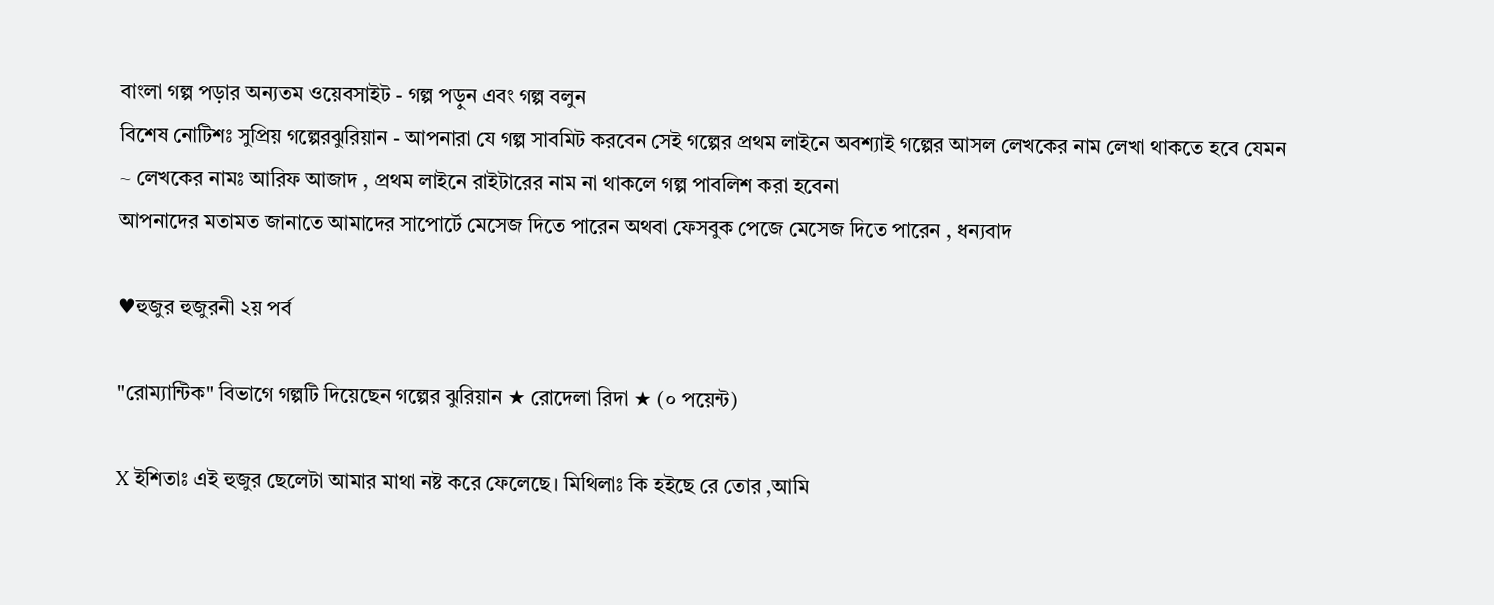বাংলা গল্প পড়ার অন্যতম ওয়েবসাইট - গল্প পড়ুন এবং গল্প বলুন
বিশেষ নোটিশঃ সুপ্রিয় গল্পেরঝুরিয়ান - আপনারা যে গল্প সাবমিট করবেন সেই গল্পের প্রথম লাইনে অবশ্যাই গল্পের আসল লেখকের নাম লেখা থাকতে হবে যেমন ~ লেখকের নামঃ আরিফ আজাদ , প্রথম লাইনে রাইটারের নাম না থাকলে গল্প পাবলিশ করা হবেনা
আপনাদের মতামত জানাতে আমাদের সাপোর্টে মেসেজ দিতে পারেন অথবা ফেসবুক পেজে মেসেজ দিতে পারেন , ধন্যবাদ

♥হুজুর হুজুরনী ২য় পর্ব

"রোম্যান্টিক" বিভাগে গল্পটি দিয়েছেন গল্পের ঝুরিয়ান ★ রোদেলা রিদা ★ (০ পয়েন্ট)

X ইশিতাঃ এই হুজুর ছেলেটা আমার মাথা নষ্ট করে ফেলেছে। মিথিলাঃ কি হইছে রে তোর ,আমি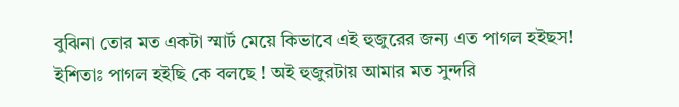বুঝিনা তোর মত একটা স্মার্ট মেয়ে কিভাবে এই হুজুরের জন্য এত পাগল হইছস! ইশিতাঃ পাগল হইছি কে বলছে ! অই হুজুরটায় আমার মত সুন্দরি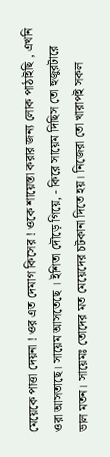মেয়েকে পাত্তা দেয়না ! ওর এত দেমাগ কিসের ! ওকে শায়েস্তা করার জন্য লোক পাঠাইছি , এখনি ওরা আসতাছে। সায়েম আসতেছে । ইশিতা দৌড়ে গিয়ে, - কিরে সায়েম দিছিস তো হুজুরটারে ভাল মতন। সায়েমঃ তোদের মত মেয়েদের চটকানা দিতে হয়। নিজেরা তো খারাপই সকল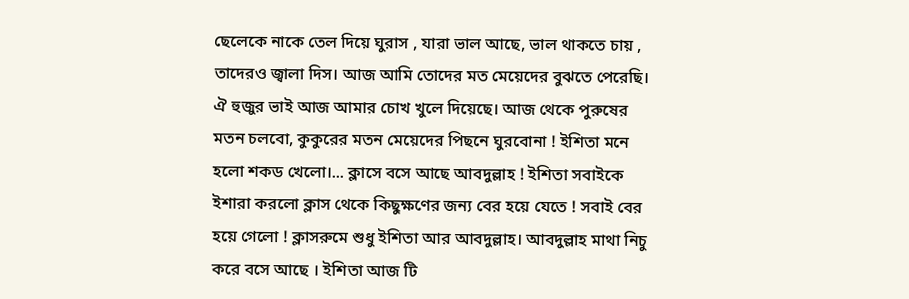ছেলেকে নাকে তেল দিয়ে ঘুরাস , যারা ভাল আছে, ভাল থাকতে চায় , তাদেরও জ্বালা দিস। আজ আমি তোদের মত মেয়েদের বুঝতে পেরেছি। ঐ হুজুর ভাই আজ আমার চোখ খুলে দিয়েছে। আজ থেকে পুরুষের মতন চলবো, কুকুরের মতন মেয়েদের পিছনে ঘুরবোনা ! ইশিতা মনে হলো শকড খেলো।... ক্লাসে বসে আছে আবদুল্লাহ ! ইশিতা সবাইকে ইশারা করলো ক্লাস থেকে কিছুক্ষণের জন্য বের হয়ে যেতে ! সবাই বের হয়ে গেলো ! ক্লাসরুমে শুধু ইশিতা আর আবদুল্লাহ। আবদুল্লাহ মাথা নিচু করে বসে আছে । ইশিতা আজ টি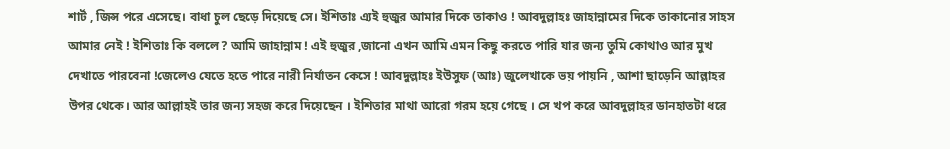শার্ট , জিন্স পরে এসেছে। বাধা চুল ছেড়ে দিয়েছে সে। ইশিতাঃ এ্যই হুজুর আমার দিকে তাকাও ! আবদুল্লাহঃ জাহান্নামের দিকে তাকানোর সাহস আমার নেই ! ইশিতাঃ কি বললে? আমি জাহান্নাম ! এই হুজুর ,জানো এখন আমি এমন কিছু করতে পারি যার জন্য তুমি কোথাও আর মুখ দেখাতে পারবেনা !জেলেও যেতে হতে পারে নারী নির্যাতন কেসে ! আবদুল্লাহঃ ইউসুফ (আঃ) জুলেখাকে ভয় পায়নি , আশা ছাড়েনি আল্লাহর উপর থেকে। আর আল্লাহই তার জন্য সহজ করে দিয়েছেন । ইশিতার মাথা আরো গরম হয়ে গেছে । সে খপ করে আবদুল্লাহর ডানহাতটা ধরে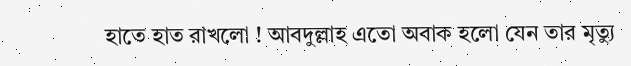হাতে হাত রাখলো ! আবদুল্লাহ এতো অবাক হলো যেন তার মৃত্যু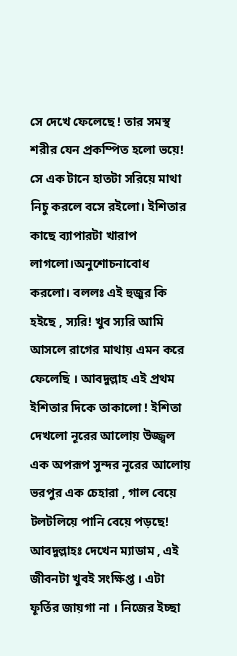সে দেখে ফেলেছে ! তার সমস্থ শরীর যেন প্রকম্পিত হলো ভয়ে! সে এক টানে হাতটা সরিয়ে মাথা নিচু করলে বসে রইলো। ইশিতার কাছে ব্যাপারটা খারাপ লাগলো।অনুশোচনাবোধ করলো। বললঃ এই হুজুর কি হইছে , স্যরি! খুব স্যরি আমি আসলে রাগের মাথায় এমন করে ফেলেছি । আবদুল্লাহ এই প্রথম ইশিতার দিকে তাকালো ! ইশিতা দেখলো নূরের আলোয় উজ্জ্বল এক অপরূপ সুন্দর নূরের আলোয় ভরপুর এক চেহারা , গাল বেয়ে টলটলিয়ে পানি বেয়ে পড়ছে! আবদুল্লাহঃ দেখেন ম্যাডাম , এই জীবনটা খুবই সংক্ষিপ্ত । এটা ফূর্তির জায়গা না । নিজের ইচ্ছা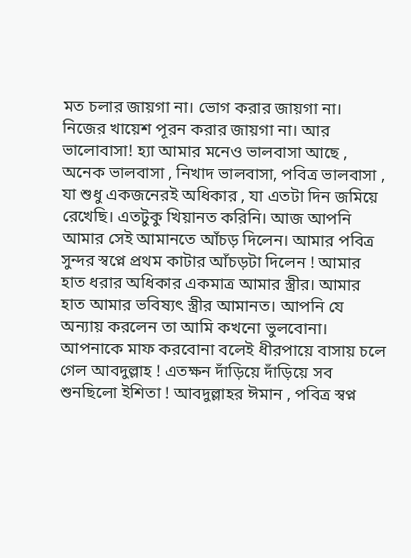মত চলার জায়গা না। ভোগ করার জায়গা না। নিজের খায়েশ পূরন করার জায়গা না। আর ভালোবাসা! হ্যা আমার মনেও ভালবাসা আছে , অনেক ভালবাসা , নিখাদ ভালবাসা, পবিত্র ভালবাসা , যা শুধু একজনেরই অধিকার , যা এতটা দিন জমিয়ে রেখেছি। এতটুকু খিয়ানত করিনি। আজ আপনি আমার সেই আমানতে আঁচড় দিলেন। আমার পবিত্র সুন্দর স্বপ্নে প্রথম কাটার আঁচড়টা দিলেন ! আমার হাত ধরার অধিকার একমাত্র আমার স্ত্রীর। আমার হাত আমার ভবিষ্যৎ স্ত্রীর আমানত। আপনি যে অন্যায় করলেন তা আমি কখনো ভুলবোনা। আপনাকে মাফ করবোনা বলেই ধীরপায়ে বাসায় চলে গেল আবদুল্লাহ ! এতক্ষন দাঁড়িয়ে দাঁড়িয়ে সব শুনছিলো ইশিতা ! আবদুল্লাহর ঈমান , পবিত্র স্বপ্ন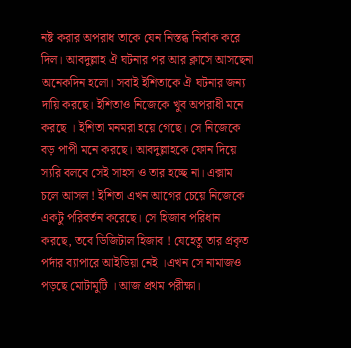নষ্ট করার অপরাধ তাকে যেন নিস্তব্ধ নির্বাক করে দিল। আবদুল্লাহ ঐ ঘটনার পর আর ক্লাসে আসছেনা অনেকদিন হলো। সবাই ইশিতাকে ঐ ঘটনার জন্য দায়ি করছে। ইশিতাও নিজেকে খুব অপরাধী মনে করছে । ইশিতা মনমরা হয়ে গেছে। সে নিজেকে বড় পাপী মনে করছে। আবদুল্লাহকে ফোন দিয়ে স্যরি বলবে সেই সাহস ও তার হচ্ছে না। এক্সাম চলে আসল ! ইশিতা এখন আগের চেয়ে নিজেকে একটু পরিবর্তন করেছে। সে হিজাব পরিধান করছে, তবে ডিজিটাল হিজাব ! যেহেতু তার প্রকৃত পর্দার ব্যাপারে আইডিয়া নেই ।এখন সে নামাজও পড়ছে মোটামুটি । আজ প্রথম পরীক্ষা।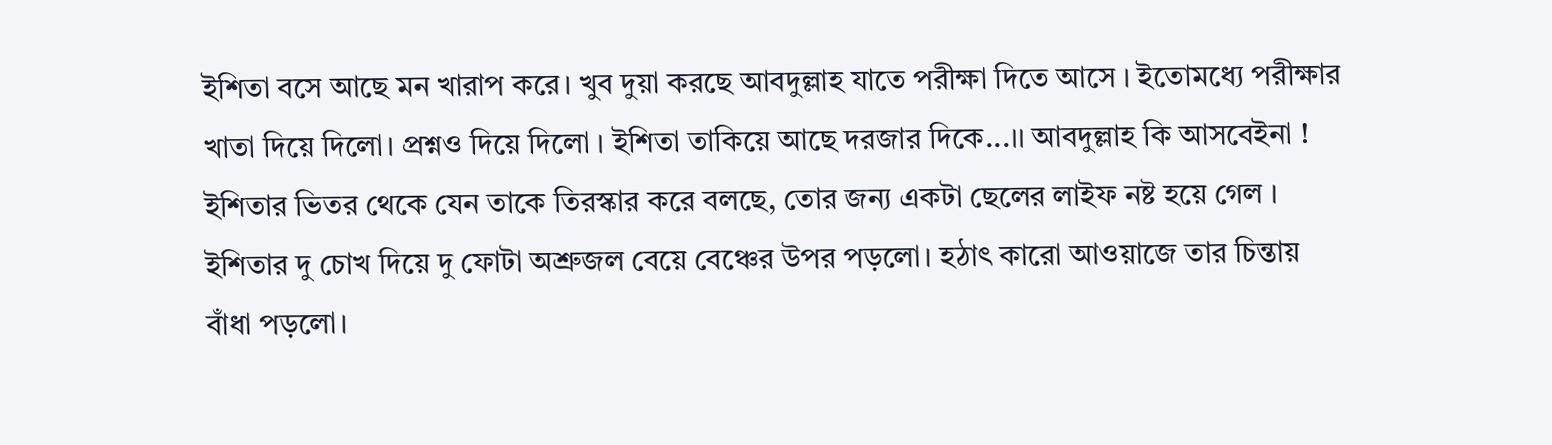ইশিতা বসে আছে মন খারাপ করে। খুব দুয়া করছে আবদুল্লাহ যাতে পরীক্ষা দিতে আসে । ইতোমধ্যে পরীক্ষার খাতা দিয়ে দিলো। প্রশ্নও দিয়ে দিলো । ইশিতা তাকিয়ে আছে দরজার দিকে...।। আবদুল্লাহ কি আসবেইনা ! ইশিতার ভিতর থেকে যেন তাকে তিরস্কার করে বলছে, তোর জন্য একটা ছেলের লাইফ নষ্ট হয়ে গেল । ইশিতার দু চোখ দিয়ে দু ফোটা অশ্রুজল বেয়ে বেঞ্চের উপর পড়লো। হঠাৎ কারো আওয়াজে তার চিন্তায় বাঁধা পড়লো।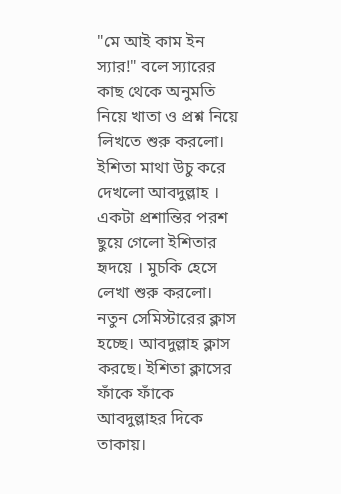"মে আই কাম ইন স্যার!" বলে স্যারের কাছ থেকে অনুমতি নিয়ে খাতা ও প্রশ্ন নিয়ে লিখতে শুরু করলো। ইশিতা মাথা উচু করে দেখলো আবদুল্লাহ । একটা প্রশান্তির পরশ ছুয়ে গেলো ইশিতার হৃদয়ে । মুচকি হেসে লেখা শুরু করলো। নতুন সেমিস্টারের ক্লাস হচ্ছে। আবদুল্লাহ ক্লাস করছে। ইশিতা ক্লাসের ফাঁকে ফাঁকে আবদুল্লাহর দিকে তাকায়।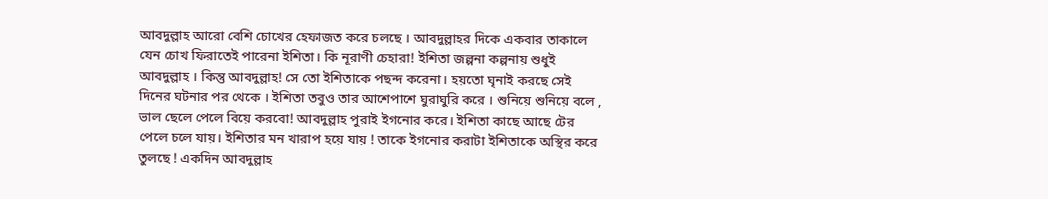আবদুল্লাহ আরো বেশি চোখের হেফাজত করে চলছে । আবদুল্লাহর দিকে একবার তাকালে যেন চোখ ফিরাতেই পারেনা ইশিতা। কি নূরাণী চেহারা! ইশিতা জল্পনা কল্পনায় শুধুই আবদুল্লাহ । কিন্তু আবদুল্লাহ! সে তো ইশিতাকে পছন্দ করেনা। হয়তো ঘৃনাই করছে সেই দিনের ঘটনার পর থেকে । ইশিতা তবুও তার আশেপাশে ঘুরাঘুরি করে । শুনিয়ে শুনিয়ে বলে , ভাল ছেলে পেলে বিয়ে করবো! আবদুল্লাহ পুরাই ইগনোর করে। ইশিতা কাছে আছে টের পেলে চলে যায়। ইশিতার মন খারাপ হয়ে যায় ! তাকে ইগনোর করাটা ইশিতাকে অস্থির করে তুলছে ! একদিন আবদুল্লাহ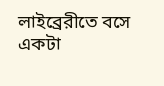লাইব্রেরীতে বসে একটা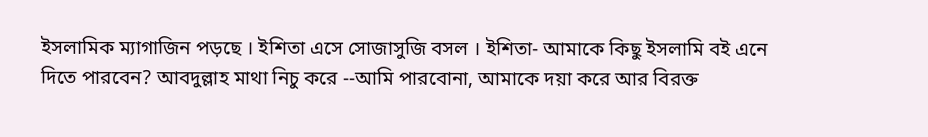ইসলামিক ম্যাগাজিন পড়ছে । ইশিতা এসে সোজাসুজি বসল । ইশিতা- আমাকে কিছু ইসলামি বই এনে দিতে পারবেন? আবদুল্লাহ মাথা নিচু করে --আমি পারবোনা, আমাকে দয়া করে আর বিরক্ত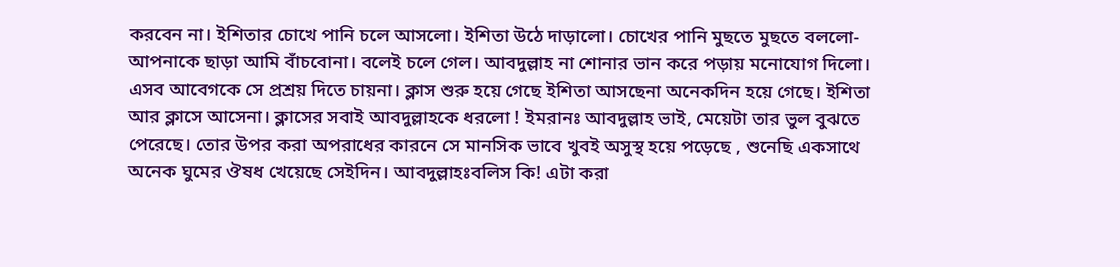করবেন না। ইশিতার চোখে পানি চলে আসলো। ইশিতা উঠে দাড়ালো। চোখের পানি মুছতে মুছতে বললো- আপনাকে ছাড়া আমি বাঁচবোনা। বলেই চলে গেল। আবদুল্লাহ না শোনার ভান করে পড়ায় মনোযোগ দিলো। এসব আবেগকে সে প্রশ্রয় দিতে চায়না। ক্লাস শুরু হয়ে গেছে ইশিতা আসছেনা অনেকদিন হয়ে গেছে। ইশিতা আর ক্লাসে আসেনা। ক্লাসের সবাই আবদুল্লাহকে ধরলো ! ইমরানঃ আবদুল্লাহ ভাই, মেয়েটা তার ভুল বুঝতে পেরেছে। তোর উপর করা অপরাধের কারনে সে মানসিক ভাবে খুবই অসুস্থ হয়ে পড়েছে , শুনেছি একসাথে অনেক ঘুমের ঔষধ খেয়েছে সেইদিন। আবদুল্লাহঃবলিস কি! এটা করা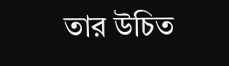তার উচিত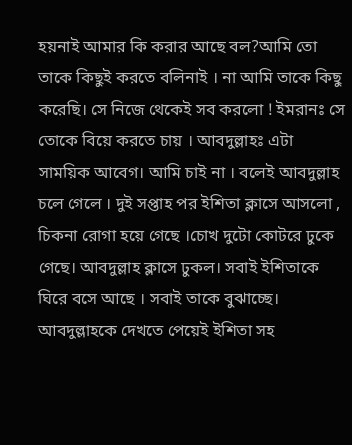হয়নাই আমার কি করার আছে বল?আমি তো তাকে কিছুই করতে বলিনাই । না আমি তাকে কিছু করেছি। সে নিজে থেকেই সব করলো ! ইমরানঃ সে তোকে বিয়ে করতে চায় । আবদুল্লাহঃ এটা সাময়িক আবেগ। আমি চাই না । বলেই আবদুল্লাহ চলে গেলে । দুই সপ্তাহ পর ইশিতা ক্লাসে আসলো , চিকনা রোগা হয়ে গেছে ।চোখ দুটো কোটরে ঢুকে গেছে। আবদুল্লাহ ক্লাসে ঢুকল। সবাই ইশিতাকে ঘিরে বসে আছে । সবাই তাকে বুঝাচ্ছে। আবদুল্লাহকে দেখতে পেয়েই ইশিতা সহ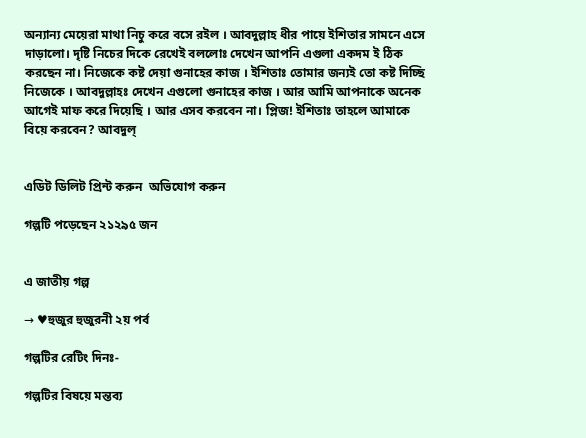অন্যান্য মেয়েরা মাথা নিচু করে বসে রইল । আবদুল্লাহ ধীর পায়ে ইশিতার সামনে এসে দাড়ালো। দৃষ্টি নিচের দিকে রেখেই বললোঃ দেখেন আপনি এগুলা একদম ই ঠিক করছেন না। নিজেকে কষ্ট দেয়া গুনাহের কাজ । ইশিতাঃ তোমার জন্যই তো কষ্ট দিচ্ছি নিজেকে । আবদুল্লাহঃ দেখেন এগুলো গুনাহের কাজ । আর আমি আপনাকে অনেক আগেই মাফ করে দিয়েছি । আর এসব করবেন না। প্লিজ! ইশিতাঃ তাহলে আমাকে বিয়ে করবেন? আবদুল্


এডিট ডিলিট প্রিন্ট করুন  অভিযোগ করুন

গল্পটি পড়েছেন ২১২৯৫ জন


এ জাতীয় গল্প

→ ♥হুজুর হুজুরনী ২য় পর্ব

গল্পটির রেটিং দিনঃ-

গল্পটির বিষয়ে মন্তব্য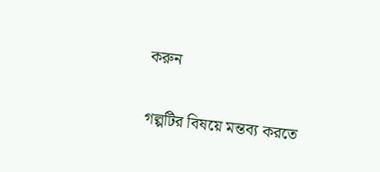করুন

গল্পটির বিষয়ে মন্তব্য করতে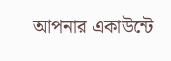আপনার একাউন্টে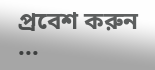প্রবেশ করুন ...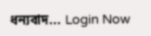ধন্যবাদ... Login Now